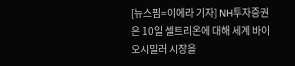[뉴스핌=이에라 기자] NH투자증권은 10일 셀트리온에 대해 세계 바이오시밀러 시장을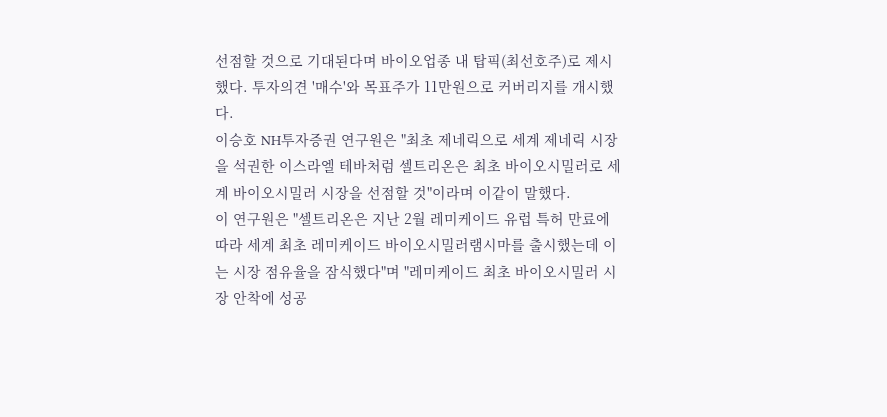선점할 것으로 기대된다며 바이오업종 내 탑픽(최선호주)로 제시했다. 투자의견 '매수'와 목표주가 11만원으로 커버리지를 개시했다.
이승호 NH투자증권 연구원은 "최초 제네릭으로 세계 제네릭 시장을 석권한 이스라엘 테바처럼 셀트리온은 최초 바이오시밀러로 세계 바이오시밀러 시장을 선점할 것"이라며 이같이 말했다.
이 연구원은 "셀트리온은 지난 2월 레미케이드 유럽 특허 만료에 따라 세계 최초 레미케이드 바이오시밀러램시마를 출시했는데 이는 시장 점유율을 잠식했다"며 "레미케이드 최초 바이오시밀러 시장 안착에 성공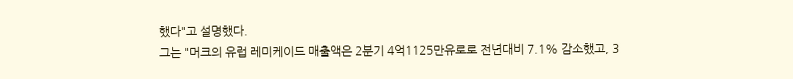했다"고 설명했다.
그는 "머크의 유럽 레미케이드 매출액은 2분기 4억1125만유로로 전년대비 7.1% 감소했고, 3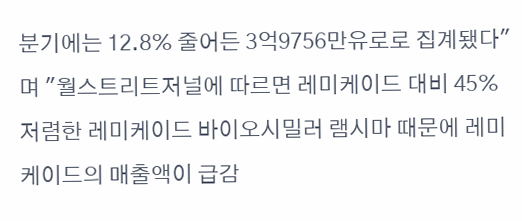분기에는 12.8% 줄어든 3억9756만유로로 집계됐다"며 "월스트리트저널에 따르면 레미케이드 대비 45% 저렴한 레미케이드 바이오시밀러 램시마 때문에 레미케이드의 매출액이 급감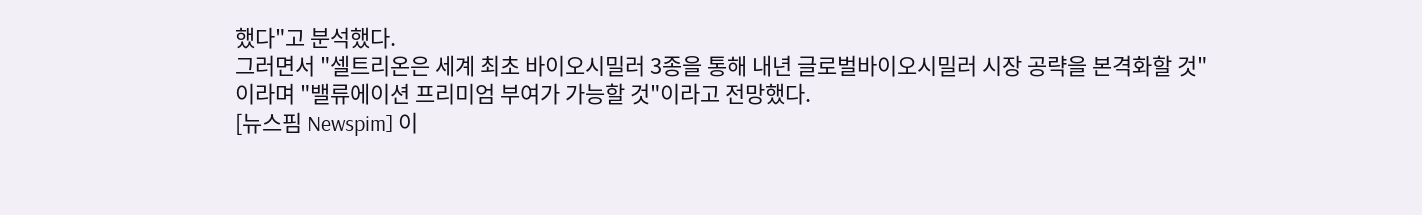했다"고 분석했다.
그러면서 "셀트리온은 세계 최초 바이오시밀러 3종을 통해 내년 글로벌바이오시밀러 시장 공략을 본격화할 것"이라며 "밸류에이션 프리미엄 부여가 가능할 것"이라고 전망했다.
[뉴스핌 Newspim] 이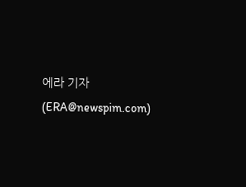에라 기자 (ERA@newspim.com)